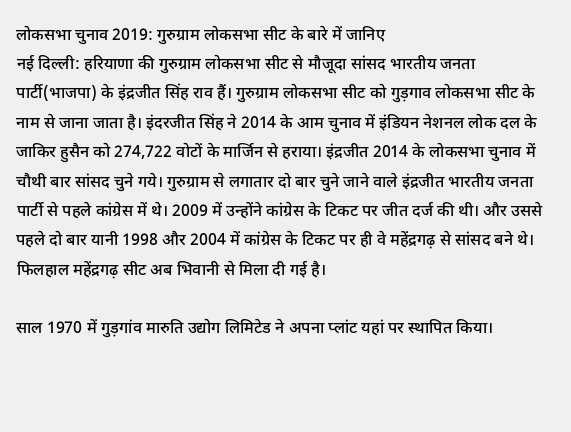लोकसभा चुनाव 2019: गुरुग्राम लोकसभा सीट के बारे में जानिए
नई दिल्ली: हरियाणा की गुरुग्राम लोकसभा सीट से मौजूदा सांसद भारतीय जनता पार्टी(भाजपा) के इंद्रजीत सिंह राव हैं। गुरुग्राम लोकसभा सीट को गुड़गाव लोकसभा सीट के नाम से जाना जाता है। इंदरजीत सिंह ने 2014 के आम चुनाव में इंडियन नेशनल लोक दल के जाकिर हुसैन को 274,722 वोटों के मार्जिन से हराया। इंद्रजीत 2014 के लोकसभा चुनाव में चौथी बार सांसद चुने गये। गुरुग्राम से लगातार दो बार चुने जाने वाले इंद्रजीत भारतीय जनता पार्टी से पहले कांग्रेस में थे। 2009 में उन्होंने कांग्रेस के टिकट पर जीत दर्ज की थी। और उससे पहले दो बार यानी 1998 और 2004 में कांग्रेस के टिकट पर ही वे महेंद्रगढ़ से सांसद बने थे। फिलहाल महेंद्रगढ़ सीट अब भिवानी से मिला दी गई है।

साल 1970 में गुड़गांव मारुति उद्योग लिमिटेड ने अपना प्लांट यहां पर स्थापित किया।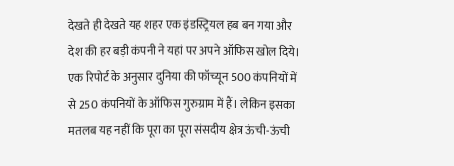देखते ही देखते यह शहर एक इंडस्ट्रियल हब बन गया और देश की हर बड़ी कंपनी ने यहां पर अपने ऑफिस खोल दिये। एक रिपोर्ट के अनुसार दुनिया की फॉच्यून 500 कंपनियों में से 250 कंपनियों के ऑफिस गुरुग्राम में हैं। लेकिन इसका मतलब यह नहीं कि पूरा का पूरा संसदीय क्षेत्र ऊंची-ऊंची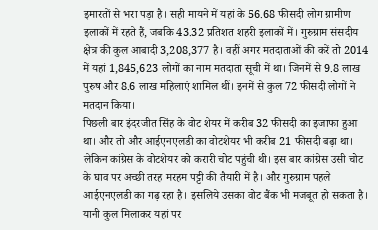इमारतों से भरा पड़ा है। सही मायने में यहां के 56.68 फीसदी लोग ग्रामीण इलाकों में रहते हैं, जबकि 43.32 प्रतिशत शहरी इलाकों में। गुरुग्राम संसदीय क्षेत्र की कुल आबादी 3,208,377 है। वहीं अगर मतदाताओं की करें तो 2014 में यहां 1,845,623 लोगों का नाम मतदाता सूची में था। जिनमें से 9.8 लाख पुरुष और 8.6 लाख महिलाएं शामिल थीं। इनमें से कुल 72 फीसदी लोगों ने मतदान किया।
पिछली बार इंदरजीत सिंह के वोट शेयर में करीब 32 फीसदी का इजाफा हुआ था। और तो और आईएनएलडी का वोटशेयर भी करीब 21 फीसदी बढ़ा था। लेकिन कांग्रेस के वोटशेयर को करारी चोट पहुंची थी। इस बार कांग्रेस उसी चोट के घाव पर अच्छी तरह मरहम पट्टी की तैयारी में है। और गुरुग्राम पहले आईएनएलडी का गढ़ रहा है। इसलिये उसका वोट बैंक भी मजबूत हो सकता है। यानी कुल मिलाकर यहां पर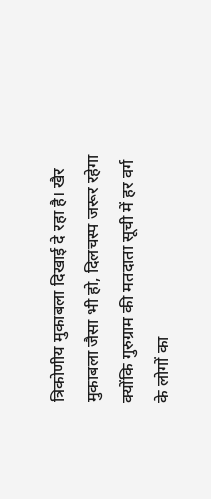त्रिकोणीय मुकाबला दिखाई दे रहा है। खैर मुकाबला जैसा भी हो, दिलचस्प जरूर रहेगा क्योंकि गुरुग्राम की मतदाता सूची में हर वर्ग के लोगों का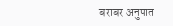बराबर अनुपात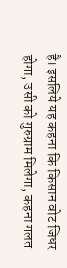है। इसलिये यह कहना कि किसान वोट जिधर होगा, उसी को गुरुग्राम मिलेगा, कहना गलत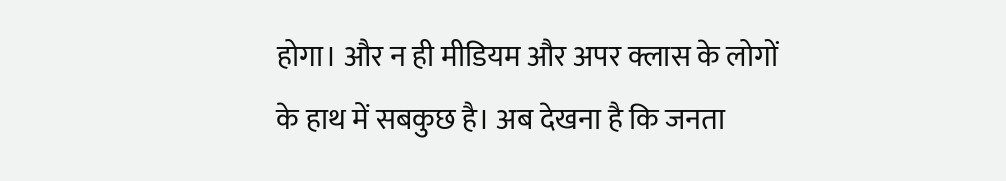होगा। और न ही मीडियम और अपर क्लास के लोगों के हाथ में सबकुछ है। अब देखना है कि जनता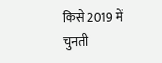किसे 2019 में चुनती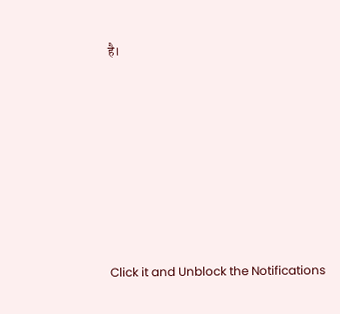है।












Click it and Unblock the Notifications